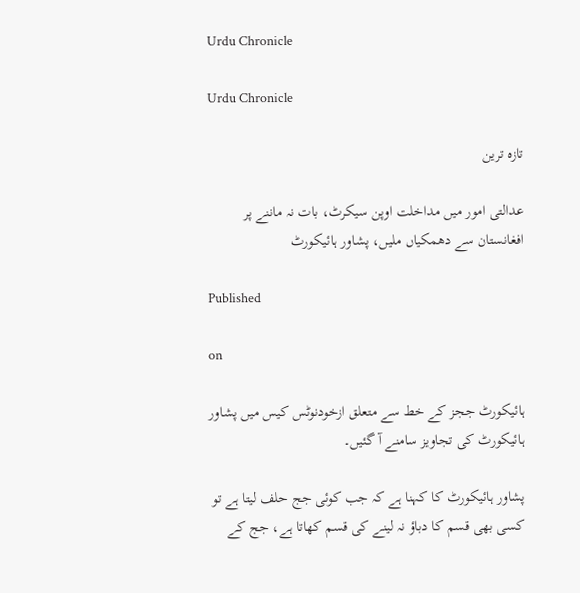Urdu Chronicle

Urdu Chronicle

تازہ ترین

عدالتی امور میں مداخلت اوپن سیکرٹ، بات نہ ماننے پر افغانستان سے دھمکیاں ملیں، پشاور ہائیکورٹ

Published

on

ہائیکورٹ ججز کے خط سے متعلق ازخودنوٹس کیس میں پشاور ہائیکورٹ کی تجاویز سامنے آ گئیں۔

پشاور ہائیکورٹ کا کہنا ہے کہ جب کوئی جج حلف لیتا ہے تو کسی بھی قسم کا دباؤ نہ لینے کی قسم کھاتا ہے، جج کے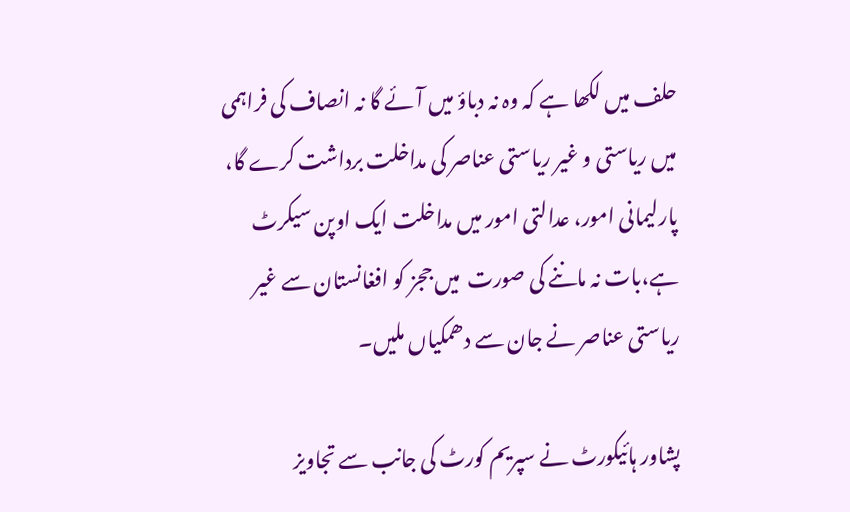حلف میں لکھا ہے کہ وہ نہ دباؤ میں آئے گا نہ انصاف کی فراہمی میں ریاستی و غیر ریاستی عناصر کی مداخلت برداشت کرے گا، پارلیمانی امور، عدالتی امور میں مداخلت ایک اوپن سیکرٹ ہے،بات نہ ماننے کی صورت  میں ججز کو افغانستان سے غیر ریاستی عناصر نے جان سے دھمکیاں ملیں۔

پشاور ہائیکورٹ نے سپریم کورٹ کی جانب سے تجاویز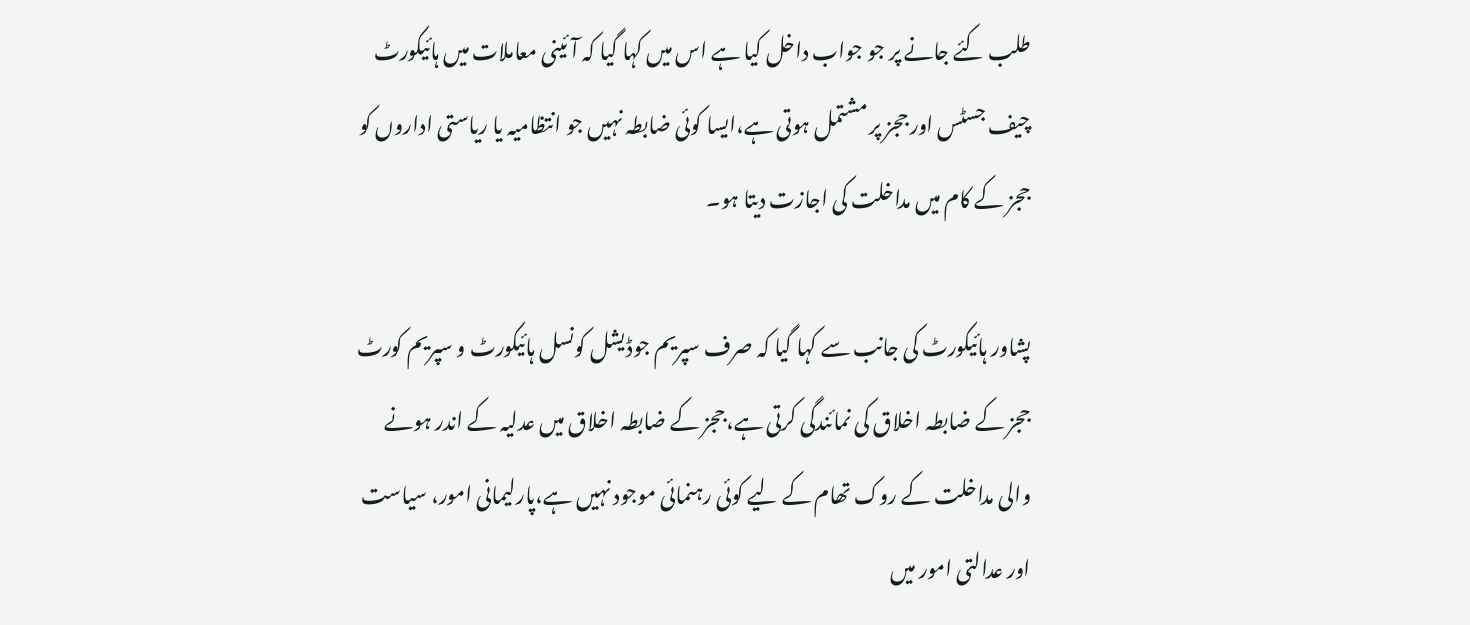طلب کئے جانے پر جو جواب داخل کیا ہے اس میں کہا گیا کہ آئینی معاملات میں ہائیکورٹ چیف جسٹس اور ججز پر مشتمل ہوتی ہے،ایسا کوئی ضابطہ نہیں جو انتظامیہ یا ریاستی اداروں کو ججز کے کام میں مداخلت کی اجازت دیتا ہو۔

پشاور ہائیکورٹ کی جانب سے کہا گیا کہ صرف سپریم جوڈیشل کونسل ہائیکورٹ و سپریم کورٹ ججز کے ضابطہ اخلاق کی نمائندگی کرتی ہے،ججز کے ضابطہ اخلاق میں عدلیہ کے اندر ہونے والی مداخلت کے روک تھام کے لیے کوئی رہنمائی موجود نہیں ہے،پارلیمانی امور، سیاست اور عدالتی امور میں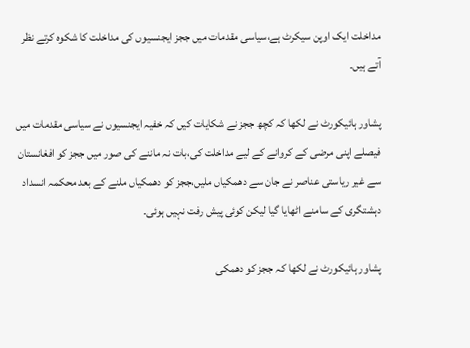مداخلت ایک اوپن سیکرٹ ہے،سیاسی مقدمات میں ججز ایجنسیوں کی مداخلت کا شکوہ کرتے نظر آتے ہیں۔

پشاور ہائیکورٹ نے لکھا کہ کچھ ججز نے شکایات کیں کہ خفیہ ایجنسیوں نے سیاسی مقدمات میں فیصلے اپنی مرضی کے کروانے کے لیے مداخلت کی،بات نہ ماننے کی صور میں ججز کو افغانستان سے غیر ریاستی عناصر نے جان سے دھمکیاں ملیں،ججز کو دھمکیاں ملنے کے بعد محکمہ انسداد دہشتگری کے سامنے اٹھایا گیا لیکن کوئی پیش رفت نہیں ہوئی۔

پشاور ہائیکورٹ نے لکھا کہ ججز کو دھمکی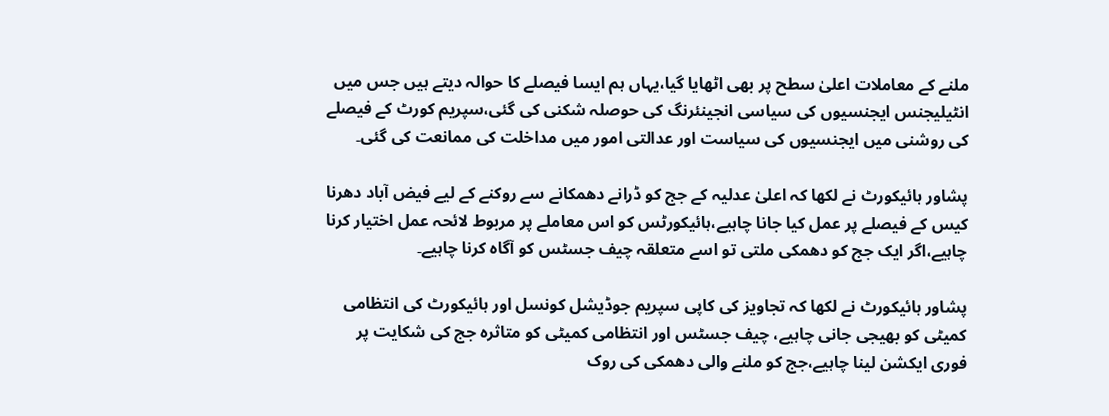ملنے کے معاملات اعلیٰ سطح پر بھی اٹھایا گیا،یہاں ہم ایسا فیصلے کا حوالہ دیتے ہیں جس میں انٹیلیجنس ایجنسیوں کی سیاسی انجینئرنگ کی حوصلہ شکنی کی گئی،سپریم کورٹ کے فیصلے کی روشنی میں ایجنسیوں کی سیاست اور عدالتی امور میں مداخلت کی ممانعت کی گئی۔

پشاور ہائیکورٹ نے لکھا کہ اعلیٰ عدلیہ کے جج کو ڈرانے دھمکانے سے روکنے کے لیے فیض آباد دھرنا کیس کے فیصلے پر عمل کیا جانا چاہیے،ہائیکورٹس کو اس معاملے پر مربوط لائحہ عمل اختیار کرنا چاہیے،اگر ایک جج کو دھمکی ملتی تو اسے متعلقہ چیف جسٹس کو آگاہ کرنا چاہیے۔

پشاور ہائیکورٹ نے لکھا کہ تجاویز کی کاپی سپریم جوڈیشل کونسل اور ہائیکورٹ کی انتظامی کمیٹی کو بھیجی جانی چاہیے، چیف جسٹس اور انتظامی کمیٹی کو متاثرہ جج کی شکایت پر فوری ایکشن لینا چاہیے،جج کو ملنے والی دھمکی کی روک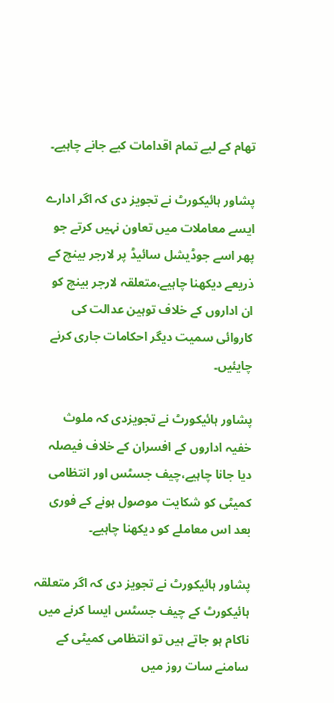تھام کے لیے تمام اقدامات کیے جانے چاہیے۔

پشاور ہائیکورٹ نے تجویز دی کہ اگر ادارے ایسے معاملات میں تعاون نہیں کرتے جو پھر اسے جوڈیشل سائیڈ پر لارجر بینچ کے ذریعے دیکھنا چاہیے،متعلقہ لارجر بینچ کو ان اداروں کے خلاف توہین عدالت کی کاروائی سمیت دیگر احکامات جاری کرنے چایئیں۔

پشاور ہائیکورٹ نے تجویزدی کہ ملوث خفیہ اداروں کے افسران کے خلاف فیصلہ دیا جانا چاہیے،چیف جسٹس اور انتظامی کمیٹی کو شکایت موصول ہونے کے فوری بعد اس معاملے کو دیکھنا چاہیے۔

پشاور ہائیکورٹ نے تجویز دی کہ اگر متعلقہ ہائیکورٹ کے چیف جسٹس ایسا کرنے میں ناکام ہو جاتے ہیں تو انتظامی کمیٹی کے سامنے سات روز میں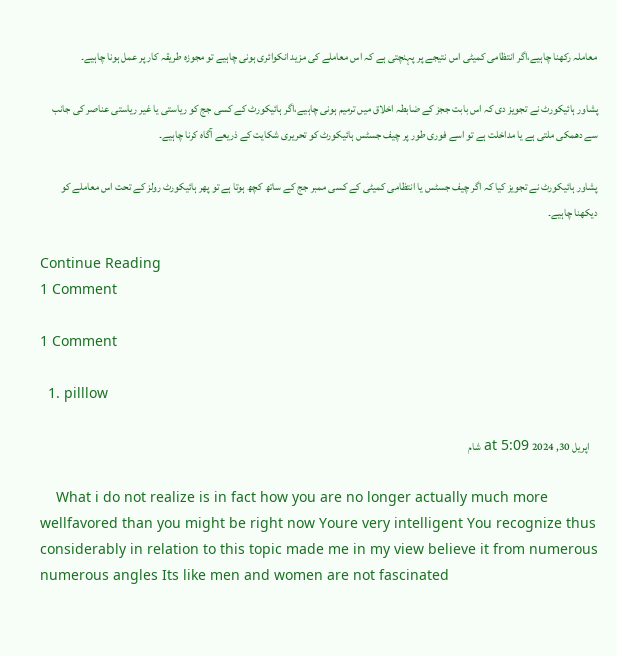معاملہ رکھنا چاہیے،اگر انتظامی کمیٹی اس نتیجے پر پہنچتی ہے کہ اس معاملے کی مزید انکوائری ہونی چاہیے تو مجوزہ طریقہ کار پر عمل ہونا چاہیے۔

پشاور ہائیکورٹ نے تجویز دی کہ اس بابت ججز کے ضابطہ اخلاق میں ترمیم ہونی چاہیے،اگر ہائیکورٹ کے کسی جج کو ریاستی یا غیر ریاستی عناصر کی جانب سے دھمکی ملتی ہے یا مداخلت ہے تو اسے فوری طور پر چیف جسٹس ہائیکورٹ کو تحریری شکایت کے ذریعے آگاہ کرنا چاہیے۔

پشاور ہائیکورٹ نے تجویز کیا کہ اگر چیف جسٹس یا انتظامی کمیٹی کے کسی ممبر جج کے ساتھ کچھ ہوتا ہے تو پھر ہائیکورٹ رولز کے تحت اس معاملے کو دیکھنا چاہیے۔

Continue Reading
1 Comment

1 Comment

  1. pilllow

    اپریل 30, 2024 at 5:09 شام

    What i do not realize is in fact how you are no longer actually much more wellfavored than you might be right now Youre very intelligent You recognize thus considerably in relation to this topic made me in my view believe it from numerous numerous angles Its like men and women are not fascinated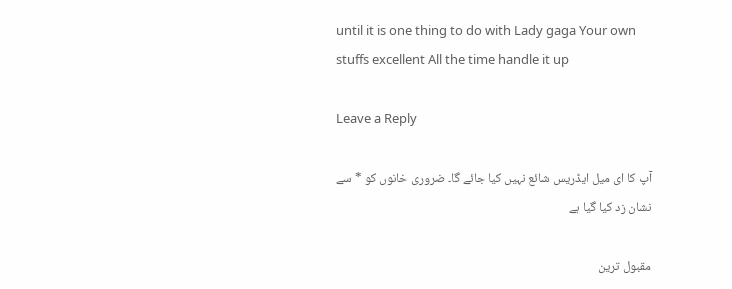until it is one thing to do with Lady gaga Your own stuffs excellent All the time handle it up

Leave a Reply

آپ کا ای میل ایڈریس شائع نہیں کیا جائے گا۔ ضروری خانوں کو * سے نشان زد کیا گیا ہے

مقبول ترین